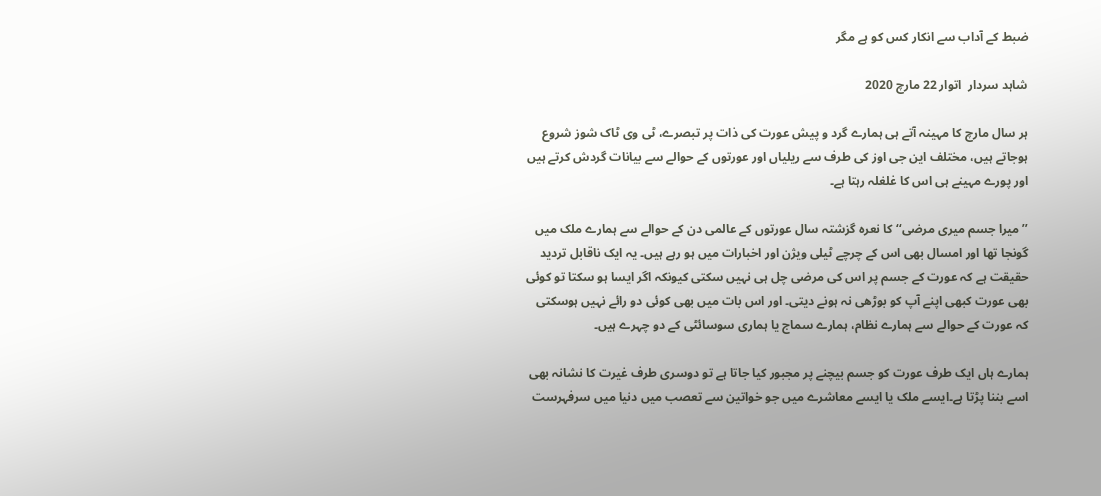ضبط کے آداب سے انکار کس کو ہے مگر

شاہد سردار  اتوار 22 مارچ 2020

ہر سال مارچ کا مہینہ آتے ہی ہمارے گرد و پیش عورت کی ذات پر تبصرے، ٹی وی ٹاک شوز شروع ہوجاتے ہیں، مختلف این جی اوز کی طرف سے ریلیاں اور عورتوں کے حوالے سے بیانات گردش کرتے ہیں اور پورے مہینے ہی اس کا غلغلہ رہتا ہے۔

’’میرا جسم میری مرضی‘‘ کا نعرہ گزشتہ سال عورتوں کے عالمی دن کے حوالے سے ہمارے ملک میں گونجا تھا اور امسال بھی اس کے چرچے ٹیلی ویژن اور اخبارات میں ہو رہے ہیں۔ یہ ایک ناقابل تردید حقیقت ہے کہ عورت کے جسم پر اس کی مرضی چل ہی نہیں سکتی کیونکہ اگر ایسا ہو سکتا تو کوئی بھی عورت کبھی اپنے آپ کو بوڑھی نہ ہونے دیتی۔ اور اس بات میں بھی کوئی دو رائے نہیں ہوسکتی کہ عورت کے حوالے سے ہمارے نظام، ہمارے سماج یا ہماری سوسائٹی کے دو چہرے ہیں۔

ہمارے ہاں ایک طرف عورت کو جسم بیچنے پر مجبور کیا جاتا ہے تو دوسری طرف غیرت کا نشانہ بھی اسے بننا پڑتا ہے۔ایسے ملک یا ایسے معاشرے میں جو خواتین سے تعصب میں دنیا میں سرفہرست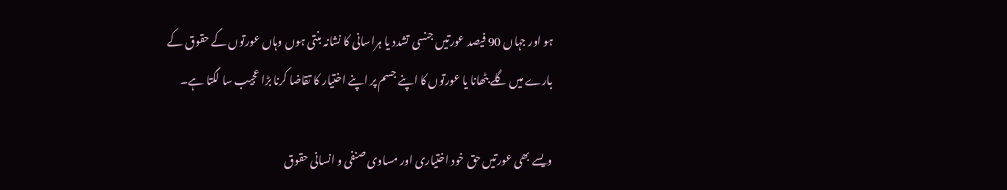ہو اور جہاں 90 فیصد عورتیں جنسی تشدد یا ہراسانی کا نشانہ بنتی ہوں وہاں عورتوں کے حقوق کے بارے میں گلے بٹھانا یا عورتوں کا اپنے جسم پر اپنے اختیار کا تقاضا کرنا بڑا عجیب سا لگتا ہے۔

ویسے بھی عورتیں حق خود اختیاری اور مساوی صنفی و انسانی حقوق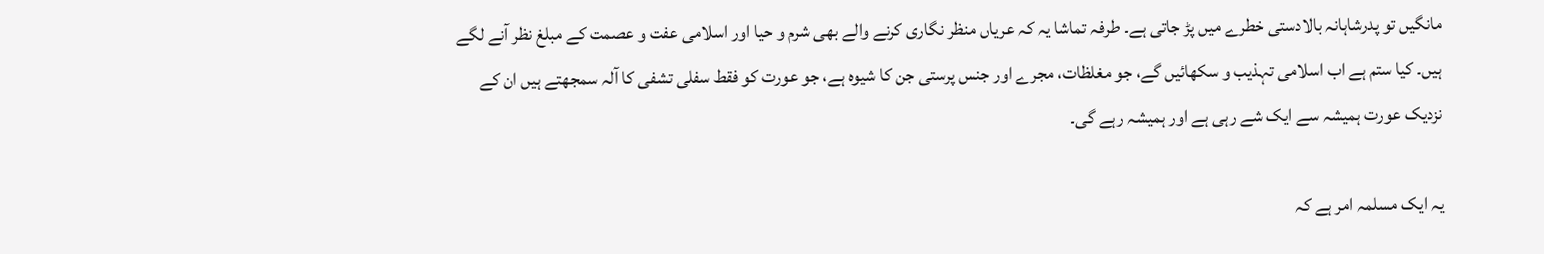مانگیں تو پدرشاہانہ بالادستی خطرے میں پڑ جاتی ہے۔ طرفہ تماشا یہ کہ عریاں منظر نگاری کرنے والے بھی شرم و حیا اور اسلامی عفت و عصمت کے مبلغ نظر آنے لگے ہیں۔ کیا ستم ہے اب اسلامی تہذیب و سکھائیں گے، جو مغلظات، مجرے اور جنس پرستی جن کا شیوہ ہے، جو عورت کو فقط سفلی تشفی کا آلہ سمجھتے ہیں ان کے نزدیک عورت ہمیشہ سے ایک شے رہی ہے اور ہمیشہ رہے گی۔

یہ ایک مسلمہ امر ہے کہ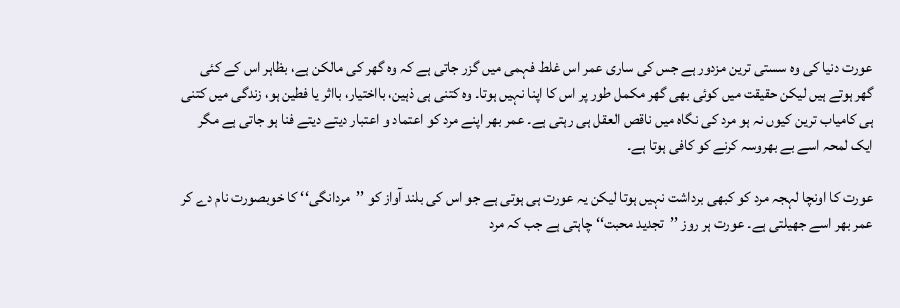عورت دنیا کی وہ سستی ترین مزدور ہے جس کی ساری عمر اس غلط فہمی میں گزر جاتی ہے کہ وہ گھر کی مالکن ہے، بظاہر اس کے کئی گھر ہوتے ہیں لیکن حقیقت میں کوئی بھی گھر مکمل طور پر اس کا اپنا نہیں ہوتا۔ وہ کتنی ہی ذہین، بااختیار، بااثر یا فطین ہو، زندگی میں کتنی ہی کامیاب ترین کیوں نہ ہو مرد کی نگاہ میں ناقص العقل ہی رہتی ہے۔ عمر بھر اپنے مرد کو اعتماد و اعتبار دیتے دیتے فنا ہو جاتی ہے مگر ایک لمحہ اسے بے بھروسہ کرنے کو کافی ہوتا ہے۔

عورت کا اونچا لہجہ مرد کو کبھی برداشت نہیں ہوتا لیکن یہ عورت ہی ہوتی ہے جو اس کی بلند آواز کو ’’مردانگی‘‘ کا خوبصورت نام دے کر عمر بھر اسے جھیلتی ہے۔ عورت ہر روز ’’تجدید محبت‘‘ چاہتی ہے جب کہ مرد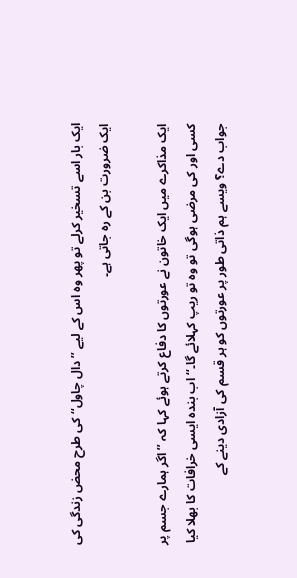ایک بار اسے تسخیر کرلے تو پھر وہ اس کے لیے ’’دال چاول‘‘ کی طرح محض زندگی کی ایک ضرورت بن کے رہ جاتی ہے۔

ایک مذاکرے میں ایک خاتون نے عورتوں کا دفاع کرتے ہوئے کہا کہ ’’اگر ہمارے جسم پر کسی اور کی مرضی ہوگی تو وہ تو ریپ کہلائے گا۔‘‘ اب بندہ ایسی خرافات کا بھلا کیا جواب دے؟ ویسے ہم ذاتی طور پر عورتوں کو ہر قسم کی آزادی دینے کے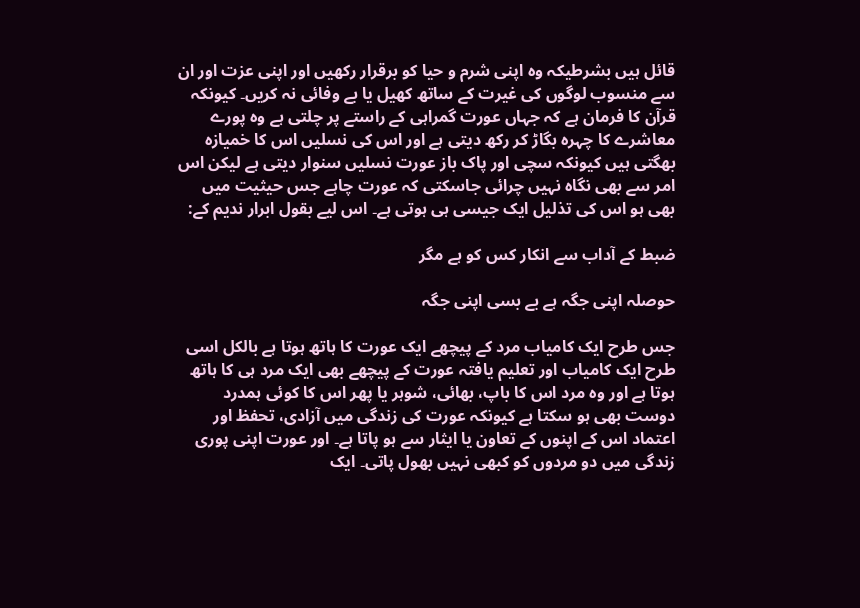قائل ہیں بشرطیکہ وہ اپنی شرم و حیا کو برقرار رکھیں اور اپنی عزت اور ان سے منسوب لوگوں کی غیرت کے ساتھ کھیل یا بے وفائی نہ کریں۔ کیونکہ قرآن کا فرمان ہے کہ جہاں عورت گمراہی کے راستے پر چلتی ہے وہ پورے معاشرے کا چہرہ بگاڑ کر رکھ دیتی ہے اور اس کی نسلیں اس کا خمیازہ بھگتی ہیں کیونکہ سچی اور پاک باز عورت نسلیں سنوار دیتی ہے لیکن اس امر سے بھی نگاہ نہیں چرائی جاسکتی کہ عورت چاہے جس حیثیت میں بھی ہو اس کی تذلیل ایک جیسی ہی ہوتی ہے۔ اس لیے بقول ابرار ندیم کے:

ضبط کے آداب سے انکار کس کو ہے مگر

حوصلہ اپنی جگہ ہے بے بسی اپنی جگہ

جس طرح ایک کامیاب مرد کے پیچھے ایک عورت کا ہاتھ ہوتا ہے بالکل اسی طرح ایک کامیاب اور تعلیم یافتہ عورت کے پیچھے بھی ایک مرد ہی کا ہاتھ ہوتا ہے اور وہ مرد اس کا باپ، بھائی، شوہر یا پھر اس کا کوئی ہمدرد دوست بھی ہو سکتا ہے کیونکہ عورت کی زندگی میں آزادی، تحفظ اور اعتماد اس کے اپنوں کے تعاون یا ایثار سے ہو پاتا ہے۔ اور عورت اپنی پوری زندگی میں دو مردوں کو کبھی نہیں بھول پاتی۔ ایک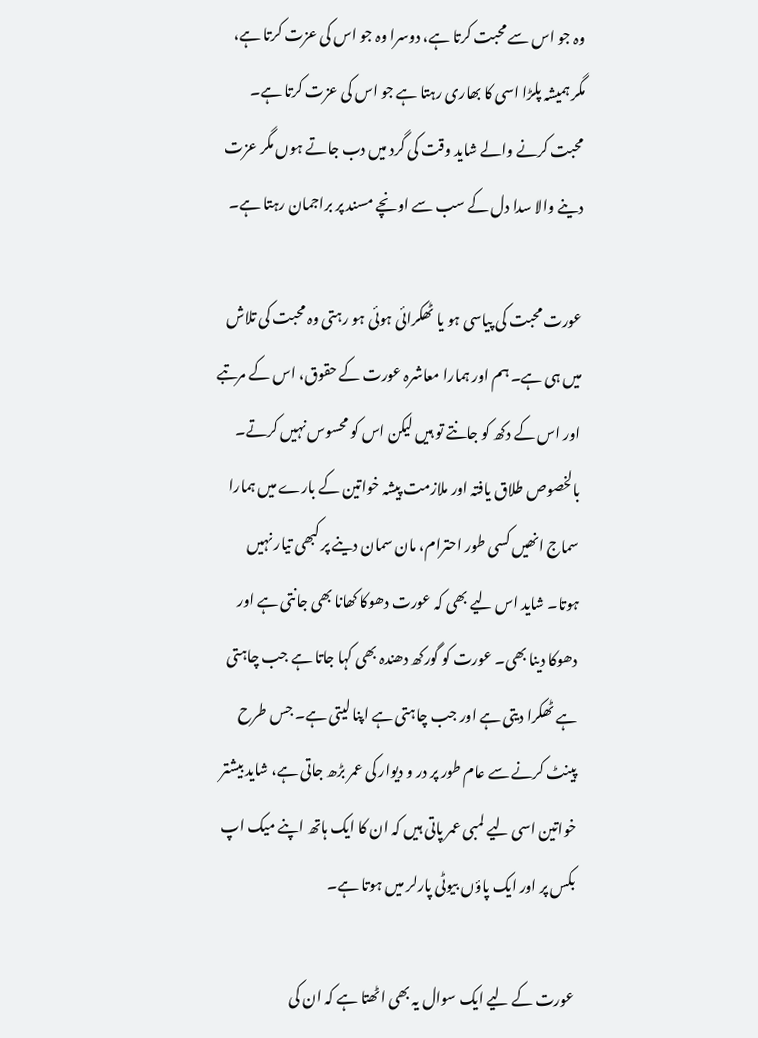وہ جو اس سے محبت کرتا ہے، دوسرا وہ جو اس کی عزت کرتا ہے، مگر ہمیشہ پلڑا اسی کا بھاری رہتا ہے جو اس کی عزت کرتا ہے۔ محبت کرنے والے شاید وقت کی گرد میں دب جاتے ہوں مگر عزت دینے والا سدا دل کے سب سے اونچے مسند پر براجمان رہتا ہے۔

عورت محبت کی پیاسی ہو یا ٹھکرائی ہوئی ہو رہتی وہ محبت کی تلاش میں ہی ہے۔ ہم اور ہمارا معاشرہ عورت کے حقوق، اس کے مرتبے اور اس کے دکھ کو جانتے تو ہیں لیکن اس کو محسوس نہیں کرتے۔ بالخصوص طلاق یافتہ اور ملازمت پیشہ خواتین کے بارے میں ہمارا سماج انھیں کسی طور احترام، مان سمان دینے پر کبھی تیار نہیں ہوتا۔ شاید اس لیے بھی کہ عورت دھوکا کھانا بھی جانتی ہے اور دھوکا دینا بھی۔ عورت کو گورکھ دھندہ بھی کہا جاتا ہے جب چاہتی ہے ٹھکرا دیتی ہے اور جب چاہتی ہے اپنا لیتی ہے۔ جس طرح پینٹ کرنے سے عام طور پر در و دیوار کی عمر بڑھ جاتی ہے، شاید بیشتر خواتین اسی لیے لمبی عمر پاتی ہیں کہ ان کا ایک ہاتھ اپنے میک اپ بکس پر اور ایک پاؤں بیوٹی پارلر میں ہوتا ہے۔

عورت کے لیے ایک سوال یہ بھی اٹھتا ہے کہ ان کی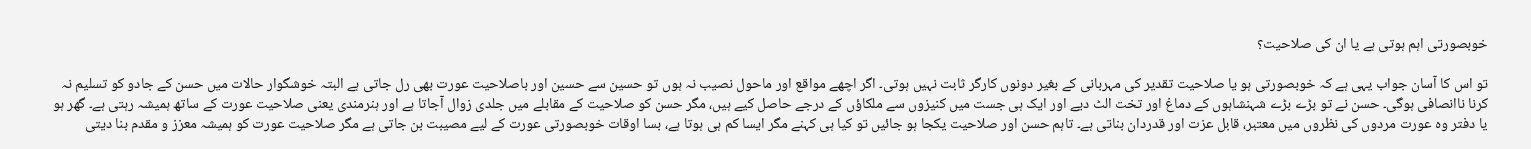خوبصورتی اہم ہوتی ہے یا ان کی صلاحیت؟

تو اس کا آسان جواب یہی ہے کہ خوبصورتی ہو یا صلاحیت تقدیر کی مہربانی کے بغیر دونوں کارگر ثابت نہیں ہوتی۔ اگر اچھے مواقع اور ماحول نصیب نہ ہوں تو حسین سے حسین اور باصلاحیت عورت بھی رل جاتی ہے البتہ خوشگوار حالات میں حسن کے جادو کو تسلیم نہ کرنا ناانصافی ہوگی۔ حسن نے تو بڑے بڑے شہنشاہوں کے دماغ اور تخت الٹ دیے اور ایک ہی جست میں کنیزوں سے ملکاؤں کے درجے حاصل کیے ہیں، مگر حسن کو صلاحیت کے مقابلے میں جلدی زوال آجاتا ہے اور ہنرمندی یعنی صلاحیت عورت کے ساتھ ہمیشہ رہتی ہے۔ گھر ہو یا دفتر وہ عورت مردوں کی نظروں میں معتبر، قابل عزت اور قدردان بناتی ہے۔ تاہم حسن اور صلاحیت یکجا ہو جائیں تو کیا ہی کہنے مگر ایسا کم ہی ہوتا ہے، بسا اوقات خوبصورتی عورت کے لیے مصیبت بن جاتی ہے مگر صلاحیت عورت کو ہمیشہ معزز و مقدم بنا دیتی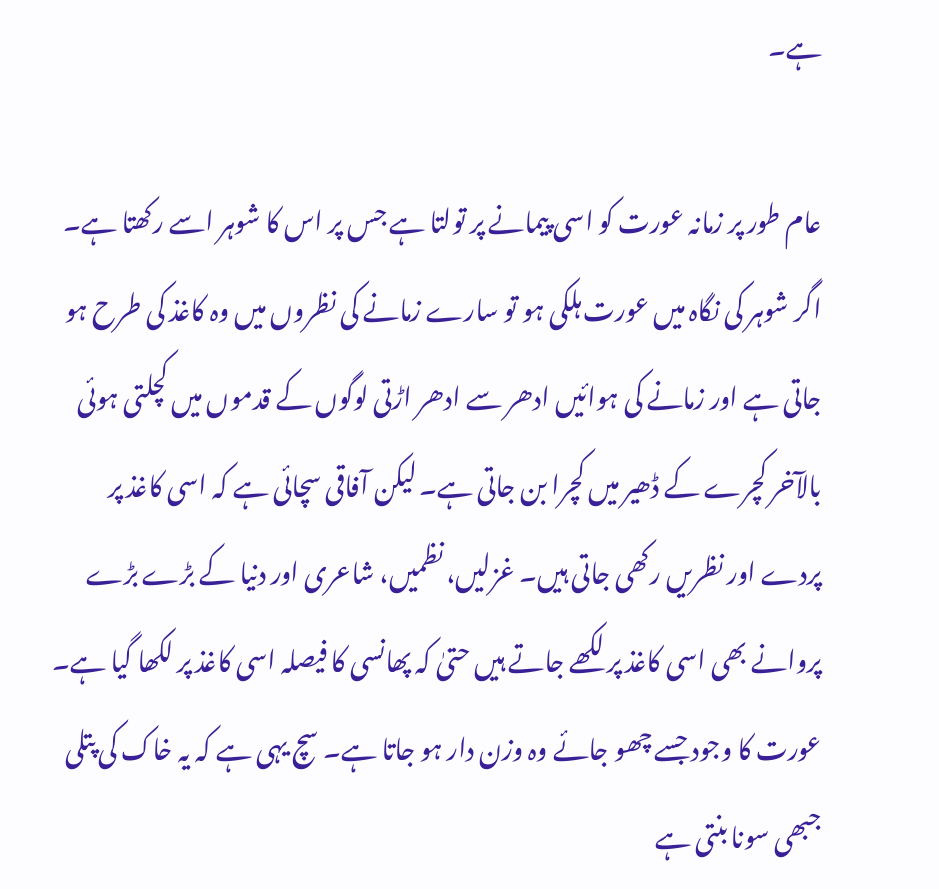ہے۔

عام طور پر زمانہ عورت کو اسی پیمانے پر تولتا ہے جس پر اس کا شوہر اسے رکھتا ہے۔ اگر شوہر کی نگاہ میں عورت ہلکی ہو تو سارے زمانے کی نظروں میں وہ کاغذ کی طرح ہو جاتی ہے اور زمانے کی ہوائیں ادھر سے ادھر اڑتی لوگوں کے قدموں میں کچلتی ہوئی بالآخر کچرے کے ڈھیر میں کچرا بن جاتی ہے۔ لیکن آفاقی سچائی ہے کہ اسی کاغذ پر پردے اور نظریں رکھی جاتی ہیں۔ غزلیں، نظمیں، شاعری اور دنیا کے بڑے بڑے پروانے بھی اسی کاغذ پر لکھے جاتے ہیں حتیٰ کہ پھانسی کا فیصلہ اسی کاغذ پر لکھا گیا ہے۔ عورت کا وجود جسے چھو جائے وہ وزن دار ہو جاتا ہے۔ سچ یہی ہے کہ یہ خاک کی پتلی جبھی سونا بنتی ہے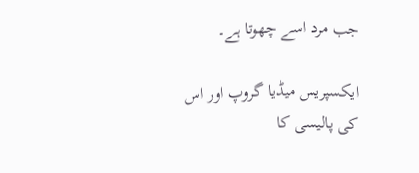جب مرد اسے چھوتا ہے۔

ایکسپریس میڈیا گروپ اور اس کی پالیسی کا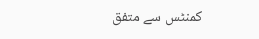کمنٹس سے متفق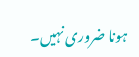ہونا ضروری نہیں۔